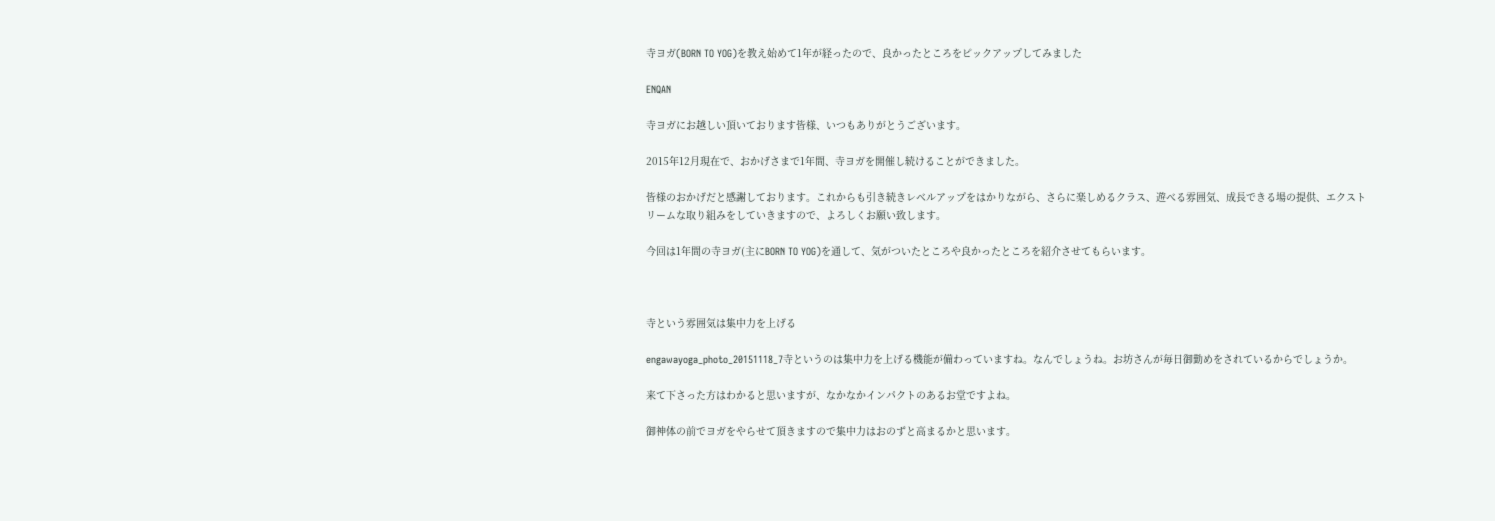寺ヨガ(BORN TO YOG)を教え始めて1年が経ったので、良かったところをピックアップしてみました

ENQAN

寺ヨガにお越しい頂いております皆様、いつもありがとうございます。

2015年12月現在で、おかげさまで1年間、寺ヨガを開催し続けることができました。

皆様のおかげだと感謝しております。これからも引き続きレベルアップをはかりながら、さらに楽しめるクラス、遊べる雰囲気、成長できる場の提供、エクストリームな取り組みをしていきますので、よろしくお願い致します。

今回は1年間の寺ヨガ(主にBORN TO YOG)を通して、気がついたところや良かったところを紹介させてもらいます。



寺という雰囲気は集中力を上げる

engawayoga_photo_20151118_7寺というのは集中力を上げる機能が備わっていますね。なんでしょうね。お坊さんが毎日御勤めをされているからでしょうか。

来て下さった方はわかると思いますが、なかなかインパクトのあるお堂ですよね。

御神体の前でヨガをやらせて頂きますので集中力はおのずと高まるかと思います。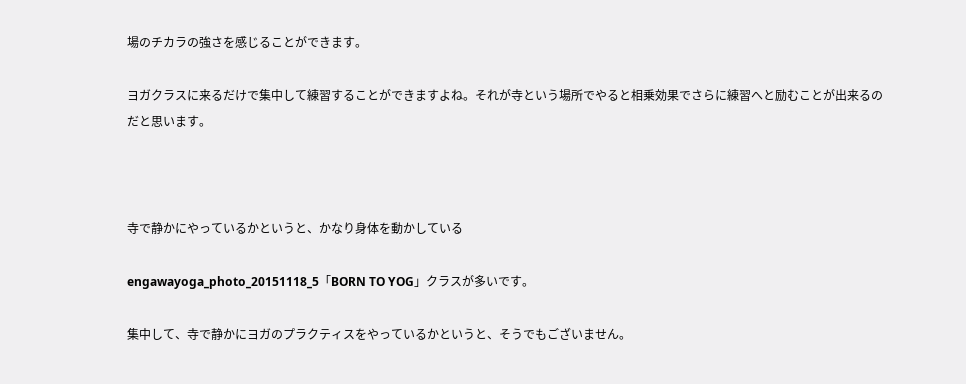場のチカラの強さを感じることができます。

ヨガクラスに来るだけで集中して練習することができますよね。それが寺という場所でやると相乗効果でさらに練習へと励むことが出来るのだと思います。



寺で静かにやっているかというと、かなり身体を動かしている

engawayoga_photo_20151118_5「BORN TO YOG」クラスが多いです。

集中して、寺で静かにヨガのプラクティスをやっているかというと、そうでもございません。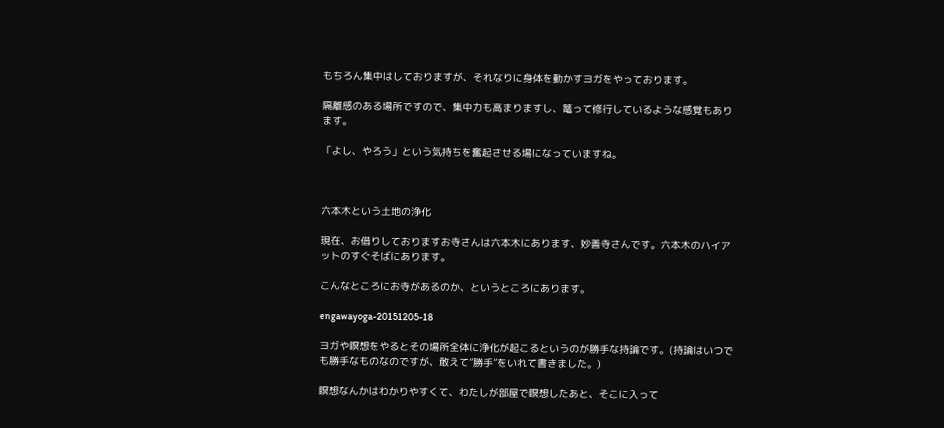もちろん集中はしておりますが、それなりに身体を動かすヨガをやっております。

隔離感のある場所ですので、集中力も高まりますし、篭って修行しているような感覚もあります。

「よし、やろう」という気持ちを奮起させる場になっていますね。



六本木という土地の浄化

現在、お借りしておりますお寺さんは六本木にあります、妙善寺さんです。六本木のハイアットのすぐそばにあります。

こんなところにお寺があるのか、というところにあります。

engawayoga-20151205-18

ヨガや瞑想をやるとその場所全体に浄化が起こるというのが勝手な持論です。(持論はいつでも勝手なものなのですが、敢えて”勝手”をいれて書きました。)

瞑想なんかはわかりやすくて、わたしが部屋で瞑想したあと、そこに入って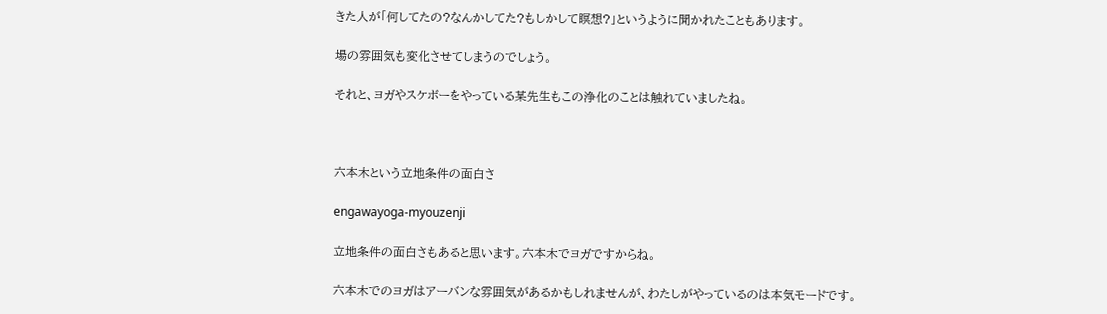きた人が「何してたの?なんかしてた?もしかして瞑想?」というように聞かれたこともあります。

場の雰囲気も変化させてしまうのでしょう。

それと、ヨガやスケボーをやっている某先生もこの浄化のことは触れていましたね。



六本木という立地条件の面白さ

engawayoga-myouzenji

立地条件の面白さもあると思います。六本木でヨガですからね。

六本木でのヨガはアーバンな雰囲気があるかもしれませんが、わたしがやっているのは本気モードです。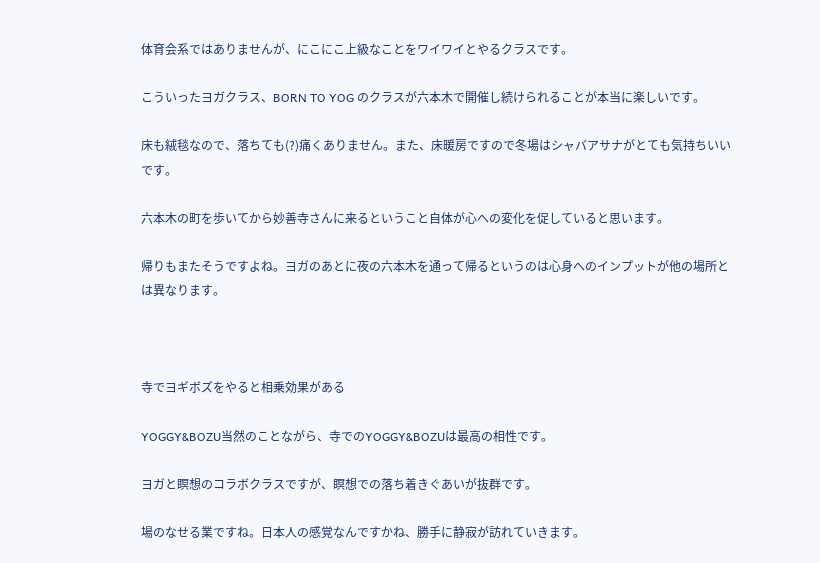体育会系ではありませんが、にこにこ上級なことをワイワイとやるクラスです。

こういったヨガクラス、BORN TO YOG のクラスが六本木で開催し続けられることが本当に楽しいです。

床も絨毯なので、落ちても(?)痛くありません。また、床暖房ですので冬場はシャバアサナがとても気持ちいいです。

六本木の町を歩いてから妙善寺さんに来るということ自体が心への変化を促していると思います。

帰りもまたそうですよね。ヨガのあとに夜の六本木を通って帰るというのは心身へのインプットが他の場所とは異なります。



寺でヨギボズをやると相乗効果がある

YOGGY&BOZU当然のことながら、寺でのYOGGY&BOZUは最高の相性です。

ヨガと瞑想のコラボクラスですが、瞑想での落ち着きぐあいが抜群です。

場のなせる業ですね。日本人の感覚なんですかね、勝手に静寂が訪れていきます。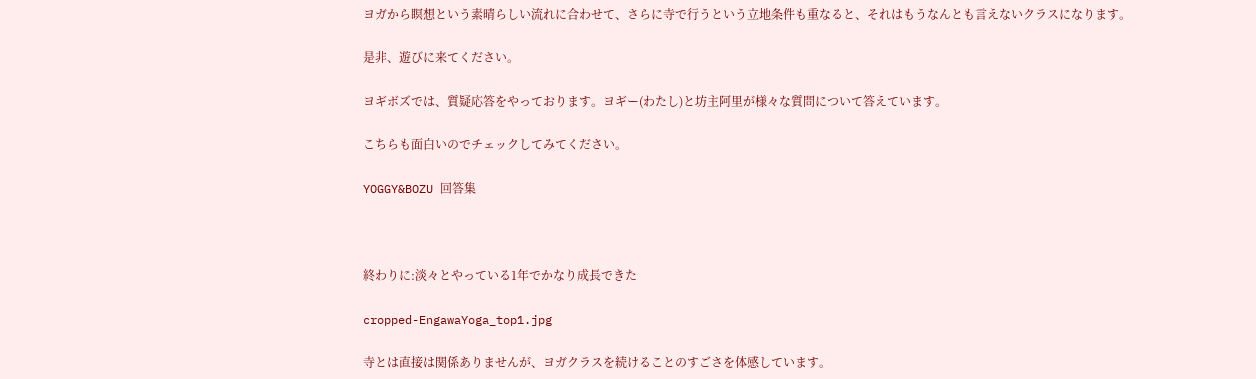ヨガから瞑想という素晴らしい流れに合わせて、さらに寺で行うという立地条件も重なると、それはもうなんとも言えないクラスになります。

是非、遊びに来てください。

ヨギボズでは、質疑応答をやっております。ヨギー(わたし)と坊主阿里が様々な質問について答えています。

こちらも面白いのでチェックしてみてください。

YOGGY&BOZU 回答集



終わりに:淡々とやっている1年でかなり成長できた

cropped-EngawaYoga_top1.jpg

寺とは直接は関係ありませんが、ヨガクラスを続けることのすごさを体感しています。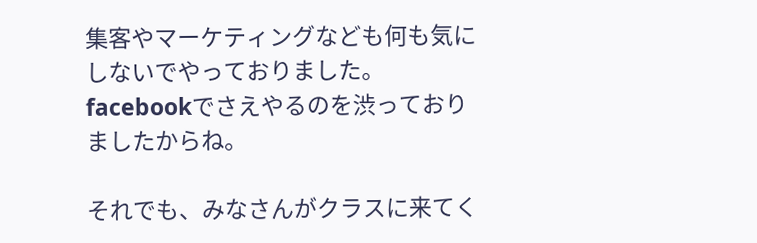集客やマーケティングなども何も気にしないでやっておりました。facebookでさえやるのを渋っておりましたからね。

それでも、みなさんがクラスに来てく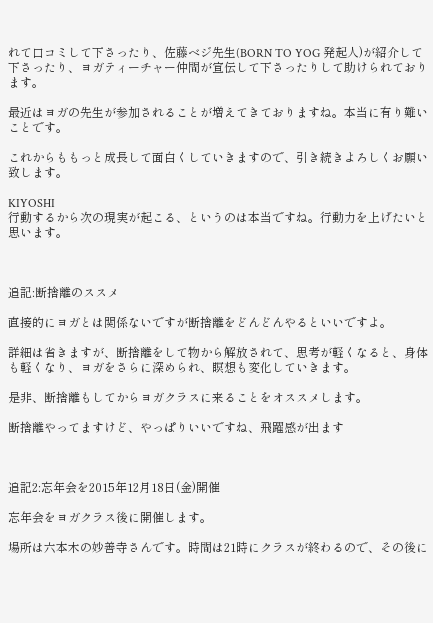れて口コミして下さったり、佐藤ベジ先生(BORN TO YOG 発起人)が紹介して下さったり、ヨガティーチャー仲間が宣伝して下さったりして助けられております。

最近はヨガの先生が参加されることが増えてきておりますね。本当に有り難いことです。

これからももっと成長して面白くしていきますので、引き続きよろしくお願い致します。

KIYOSHI
行動するから次の現実が起こる、というのは本当ですね。行動力を上げたいと思います。



追記:断捨離のススメ

直接的にヨガとは関係ないですが断捨離をどんどんやるといいですよ。

詳細は省きますが、断捨離をして物から解放されて、思考が軽くなると、身体も軽くなり、ヨガをさらに深められ、瞑想も変化していきます。

是非、断捨離もしてからヨガクラスに来ることをオススメします。

断捨離やってますけど、やっぱりいいですね、飛躍感が出ます



追記2:忘年会を2015年12月18日(金)開催

忘年会をヨガクラス後に開催します。

場所は六本木の妙善寺さんです。時間は21時にクラスが終わるので、その後に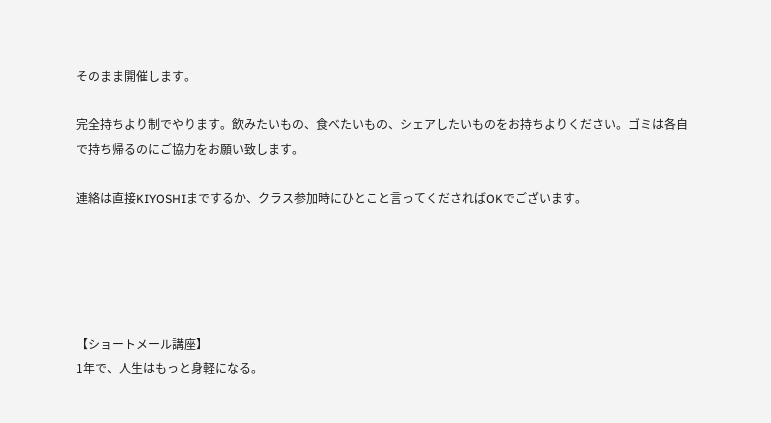そのまま開催します。

完全持ちより制でやります。飲みたいもの、食べたいもの、シェアしたいものをお持ちよりください。ゴミは各自で持ち帰るのにご協力をお願い致します。

連絡は直接KIYOSHIまでするか、クラス参加時にひとこと言ってくださればOKでございます。





【ショートメール講座】
1年で、人生はもっと身軽になる。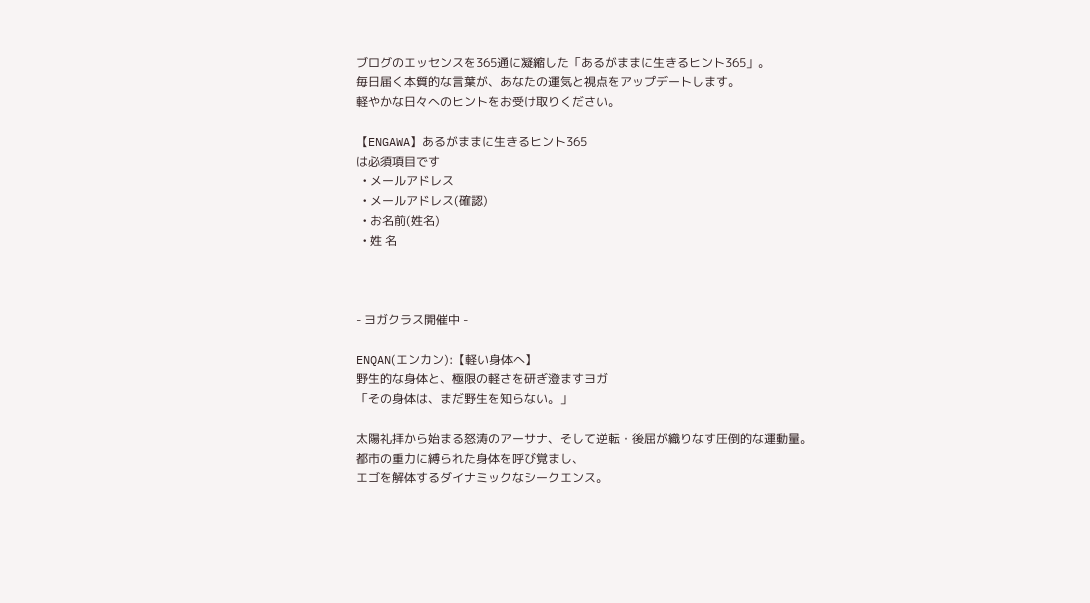ブログのエッセンスを365通に凝縮した「あるがままに生きるヒント365」。
毎日届く本質的な言葉が、あなたの運気と視点をアップデートします。
軽やかな日々へのヒントをお受け取りください。

【ENGAWA】あるがままに生きるヒント365
は必須項目です
  • メールアドレス
  • メールアドレス(確認)
  • お名前(姓名)
  • 姓 名



- ヨガクラス開催中 -

ENQAN(エンカン):【軽い身体へ】
野生的な身体と、極限の軽さを研ぎ澄ますヨガ
「その身体は、まだ野生を知らない。」

太陽礼拝から始まる怒涛のアーサナ、そして逆転・後屈が織りなす圧倒的な運動量。
都市の重力に縛られた身体を呼び覚まし、
エゴを解体するダイナミックなシークエンス。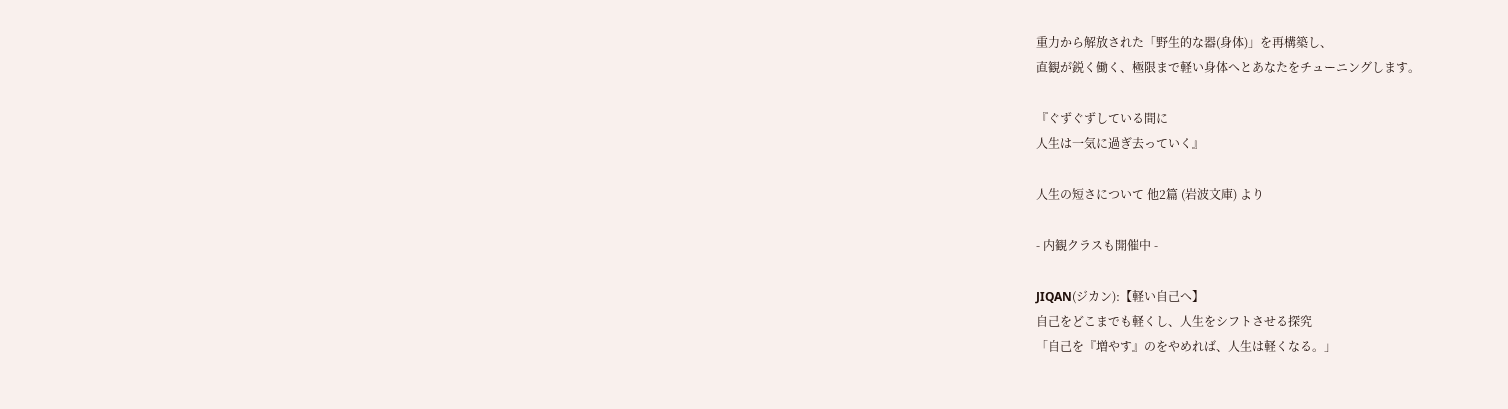重力から解放された「野生的な器(身体)」を再構築し、
直観が鋭く働く、極限まで軽い身体へとあなたをチューニングします。

『ぐずぐずしている間に
人生は一気に過ぎ去っていく』

人生の短さについて 他2篇 (岩波文庫) より

- 内観クラスも開催中 -

JIQAN(ジカン):【軽い自己へ】
自己をどこまでも軽くし、人生をシフトさせる探究
「自己を『増やす』のをやめれば、人生は軽くなる。」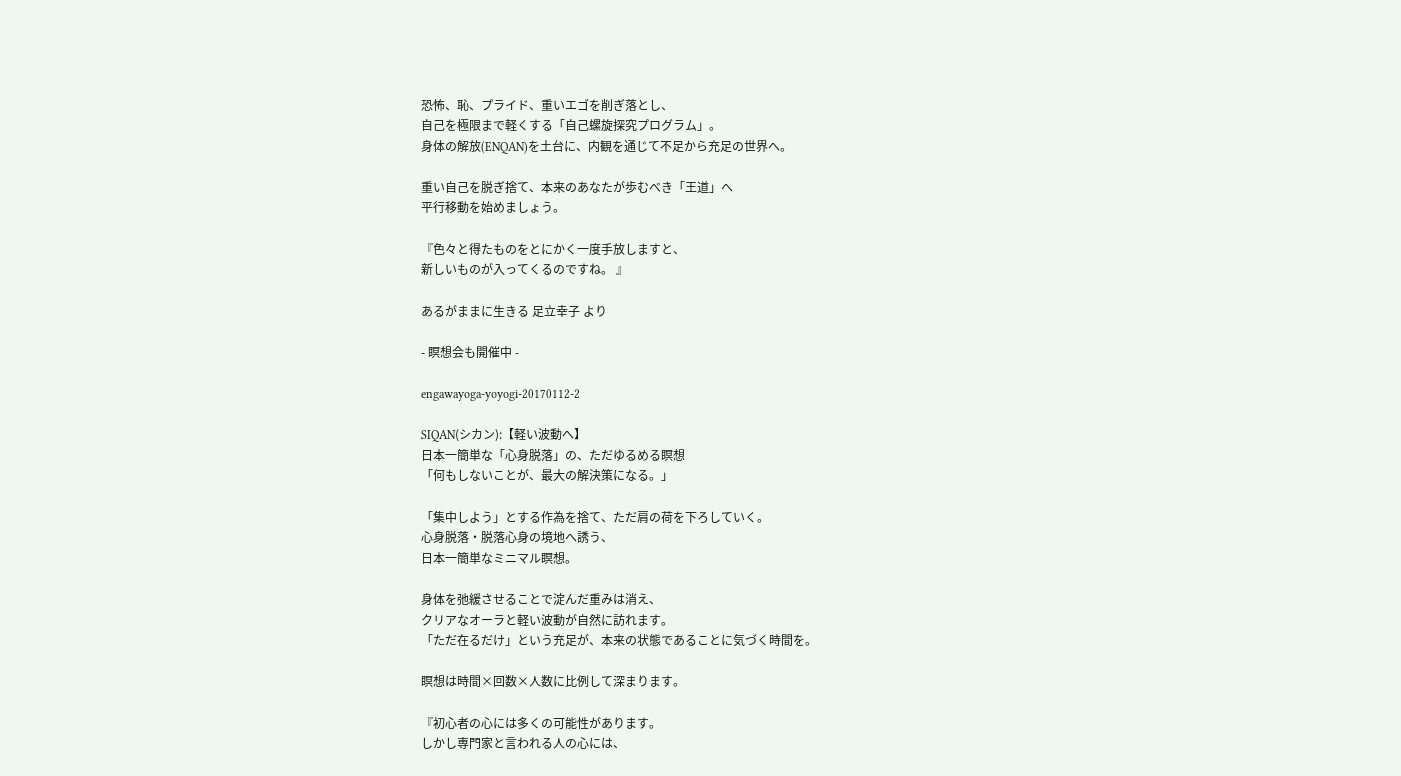恐怖、恥、プライド、重いエゴを削ぎ落とし、
自己を極限まで軽くする「自己螺旋探究プログラム」。
身体の解放(ENQAN)を土台に、内観を通じて不足から充足の世界へ。

重い自己を脱ぎ捨て、本来のあなたが歩むべき「王道」へ
平行移動を始めましょう。

『色々と得たものをとにかく一度手放しますと、
新しいものが入ってくるのですね。 』

あるがままに生きる 足立幸子 より

- 瞑想会も開催中 -

engawayoga-yoyogi-20170112-2

SIQAN(シカン):【軽い波動へ】
日本一簡単な「心身脱落」の、ただゆるめる瞑想
「何もしないことが、最大の解決策になる。」

「集中しよう」とする作為を捨て、ただ肩の荷を下ろしていく。
心身脱落・脱落心身の境地へ誘う、
日本一簡単なミニマル瞑想。

身体を弛緩させることで淀んだ重みは消え、
クリアなオーラと軽い波動が自然に訪れます。
「ただ在るだけ」という充足が、本来の状態であることに気づく時間を。

瞑想は時間×回数×人数に比例して深まります。

『初心者の心には多くの可能性があります。
しかし専門家と言われる人の心には、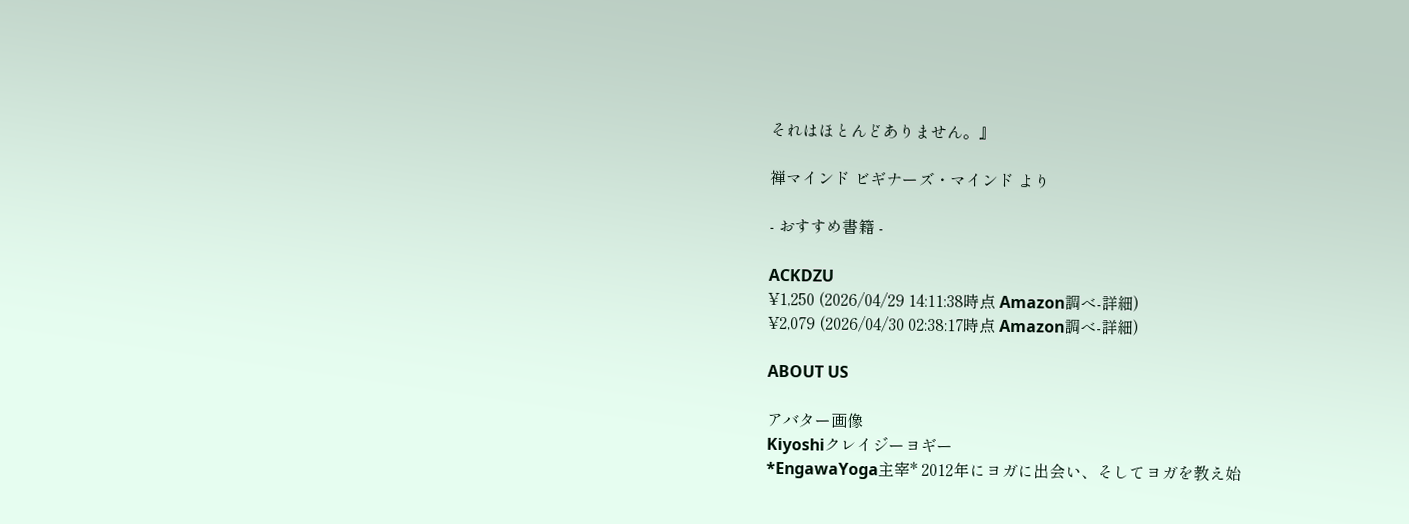それはほとんどありません。』

禅マインド ビギナーズ・マインド より

- おすすめ書籍 -

ACKDZU
¥1,250 (2026/04/29 14:11:38時点 Amazon調べ-詳細)
¥2,079 (2026/04/30 02:38:17時点 Amazon調べ-詳細)

ABOUT US

アバター画像
Kiyoshiクレイジーヨギー
*EngawaYoga主宰* 2012年にヨガに出会い、そしてヨガを教え始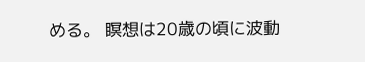める。 瞑想は20歳の頃に波動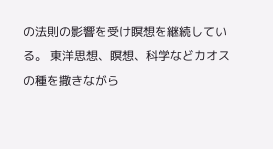の法則の影響を受け瞑想を継続している。 東洋思想、瞑想、科学などカオスの種を撒きながら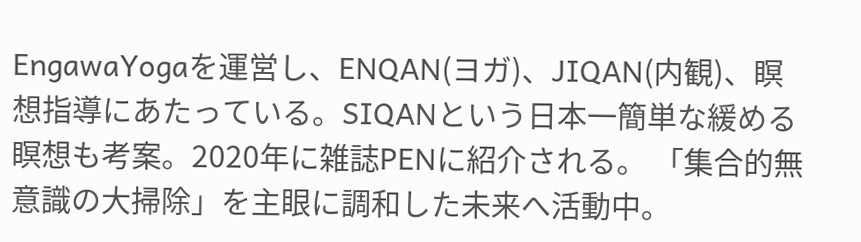EngawaYogaを運営し、ENQAN(ヨガ)、JIQAN(内観)、瞑想指導にあたっている。SIQANという日本一簡単な緩める瞑想も考案。2020年に雑誌PENに紹介される。 「集合的無意識の大掃除」を主眼に調和した未来へ活動中。